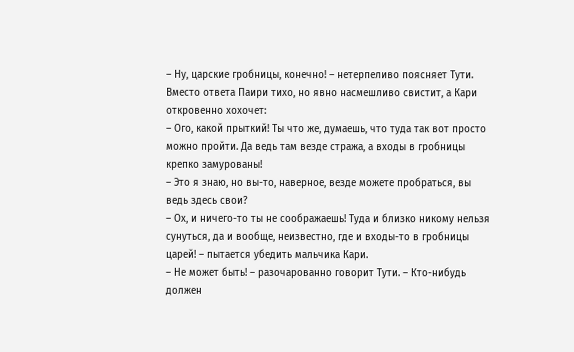– Ну, царские гробницы, конечно! – нетерпеливо поясняет Тути.
Вместо ответа Паири тихо, но явно насмешливо свистит, а Кари откровенно хохочет:
– Ого, какой прыткий! Ты что же, думаешь, что туда так вот просто можно пройти. Да ведь там везде стража, а входы в гробницы крепко замурованы!
– Это я знаю, но вы-то, наверное, везде можете пробраться, вы ведь здесь свои?
– Ох, и ничего-то ты не соображаешь! Туда и близко никому нельзя сунуться, да и вообще, неизвестно, где и входы-то в гробницы царей! – пытается убедить мальчика Кари.
– Не может быть! – разочарованно говорит Тути. – Кто-нибудь должен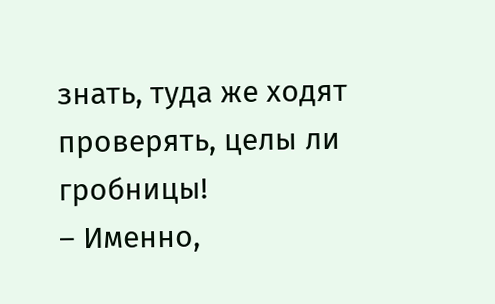знать, туда же ходят проверять, целы ли гробницы!
– Именно,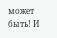может быть! И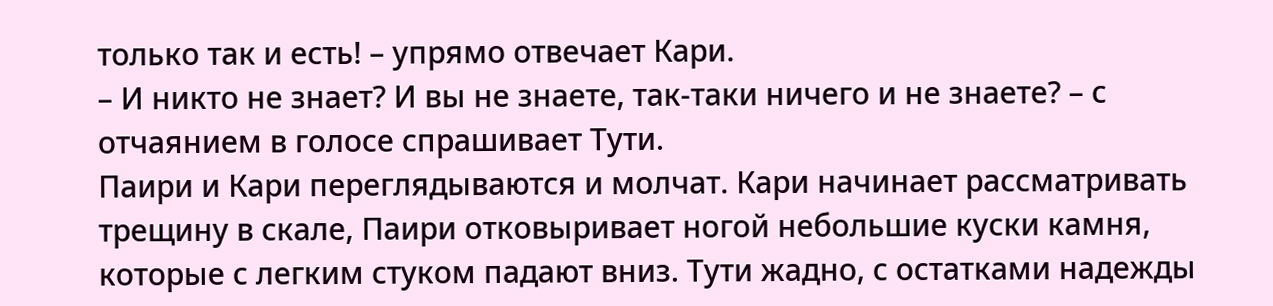только так и есть! – упрямо отвечает Кари.
– И никто не знает? И вы не знаете, так-таки ничего и не знаете? – с отчаянием в голосе спрашивает Тути.
Паири и Кари переглядываются и молчат. Кари начинает рассматривать трещину в скале, Паири отковыривает ногой небольшие куски камня, которые с легким стуком падают вниз. Тути жадно, с остатками надежды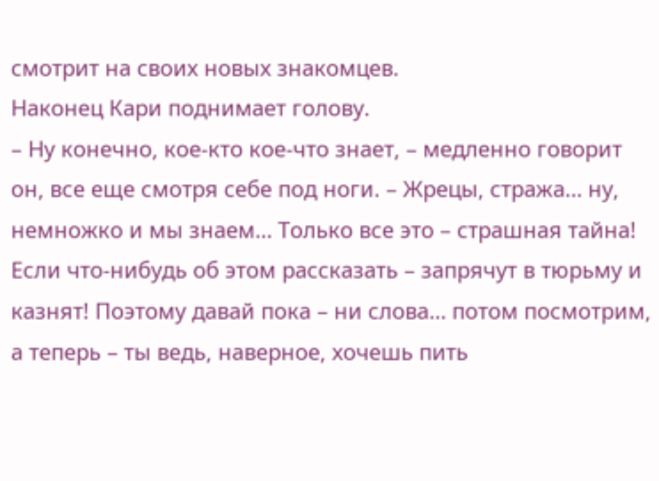смотрит на своих новых знакомцев.
Наконец Кари поднимает голову.
– Ну конечно, кое-кто кое-что знает, – медленно говорит он, все еще смотря себе под ноги. – Жрецы, стража… ну, немножко и мы знаем… Только все это – страшная тайна! Если что-нибудь об этом рассказать – запрячут в тюрьму и казнят! Поэтому давай пока – ни слова… потом посмотрим, а теперь – ты ведь, наверное, хочешь пить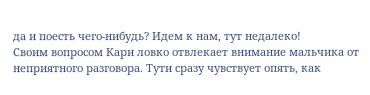да и поесть чего-нибудь? Идем к нам, тут недалеко!
Своим вопросом Кари ловко отвлекает внимание мальчика от неприятного разговора. Тути сразу чувствует опять, как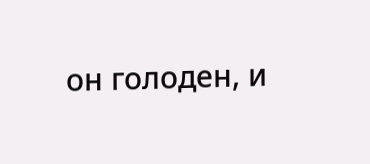он голоден, и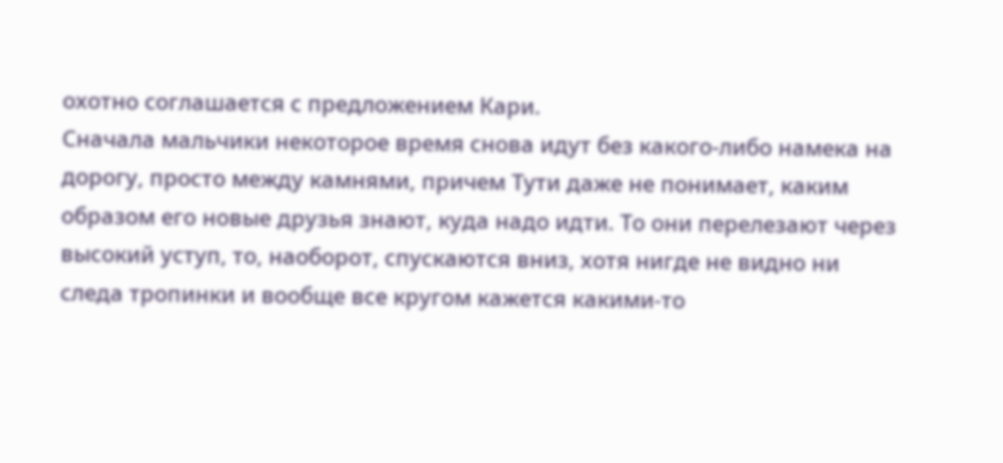охотно соглашается с предложением Кари.
Сначала мальчики некоторое время снова идут без какого-либо намека на дорогу, просто между камнями, причем Тути даже не понимает, каким образом его новые друзья знают, куда надо идти. То они перелезают через высокий уступ, то, наоборот, спускаются вниз, хотя нигде не видно ни следа тропинки и вообще все кругом кажется какими-то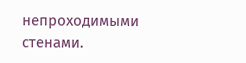непроходимыми стенами.